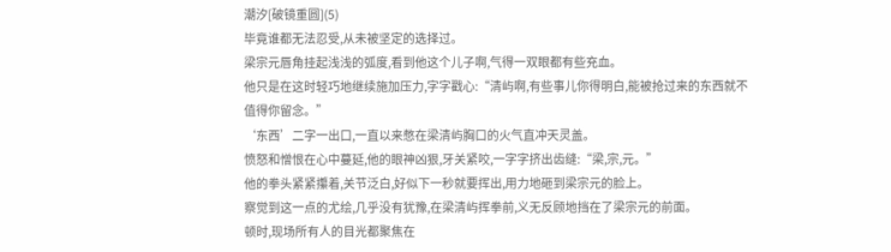潮汐[破镜重圆](5)
毕竟谁都无法忍受,从未被坚定的选择过。
梁宗元唇角挂起浅浅的弧度,看到他这个儿子啊,气得一双眼都有些充血。
他只是在这时轻巧地继续施加压力,字字戳心:“清屿啊,有些事儿你得明白,能被抢过来的东西就不值得你留念。”
‘东西’二字一出口,一直以来憋在梁清屿胸口的火气直冲天灵盖。
愤怒和憎恨在心中蔓延,他的眼神凶狠,牙关紧咬,一字字挤出齿缝:“梁,宗,元。”
他的拳头紧紧攥着,关节泛白,好似下一秒就要挥出,用力地砸到梁宗元的脸上。
察觉到这一点的尤绘,几乎没有犹豫,在梁清屿挥拳前,义无反顾地挡在了梁宗元的前面。
顿时,现场所有人的目光都聚焦在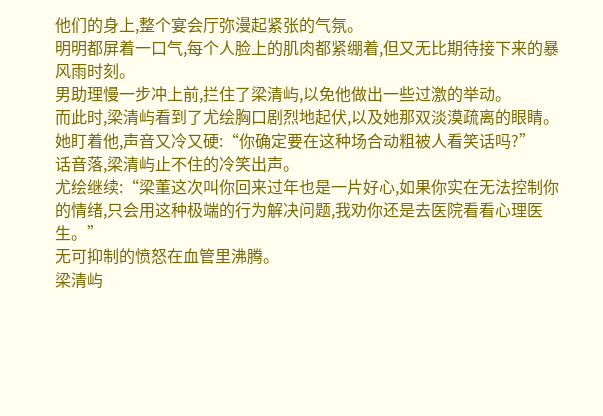他们的身上,整个宴会厅弥漫起紧张的气氛。
明明都屏着一口气,每个人脸上的肌肉都紧绷着,但又无比期待接下来的暴风雨时刻。
男助理慢一步冲上前,拦住了梁清屿,以免他做出一些过激的举动。
而此时,梁清屿看到了尤绘胸口剧烈地起伏,以及她那双淡漠疏离的眼睛。
她盯着他,声音又冷又硬:“你确定要在这种场合动粗被人看笑话吗?”
话音落,梁清屿止不住的冷笑出声。
尤绘继续:“梁董这次叫你回来过年也是一片好心,如果你实在无法控制你的情绪,只会用这种极端的行为解决问题,我劝你还是去医院看看心理医生。”
无可抑制的愤怒在血管里沸腾。
梁清屿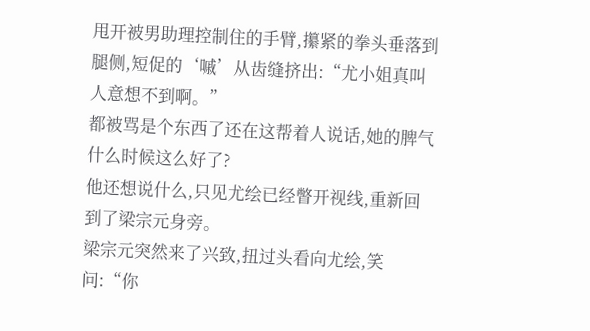甩开被男助理控制住的手臂,攥紧的拳头垂落到腿侧,短促的‘嘁’从齿缝挤出:“尤小姐真叫人意想不到啊。”
都被骂是个东西了还在这帮着人说话,她的脾气什么时候这么好了?
他还想说什么,只见尤绘已经瞥开视线,重新回到了梁宗元身旁。
梁宗元突然来了兴致,扭过头看向尤绘,笑问:“你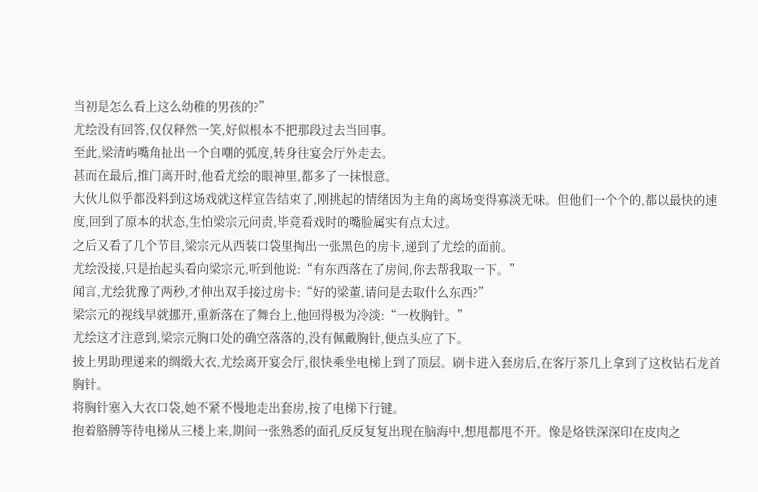当初是怎么看上这么幼稚的男孩的?”
尤绘没有回答,仅仅释然一笑,好似根本不把那段过去当回事。
至此,梁清屿嘴角扯出一个自嘲的弧度,转身往宴会厅外走去。
甚而在最后,推门离开时,他看尤绘的眼神里,都多了一抹恨意。
大伙儿似乎都没料到这场戏就这样宣告结束了,刚挑起的情绪因为主角的离场变得寡淡无味。但他们一个个的,都以最快的速度,回到了原本的状态,生怕梁宗元问责,毕竟看戏时的嘴脸属实有点太过。
之后又看了几个节目,梁宗元从西装口袋里掏出一张黑色的房卡,递到了尤绘的面前。
尤绘没接,只是抬起头看向梁宗元,听到他说:“有东西落在了房间,你去帮我取一下。”
闻言,尤绘犹豫了两秒,才伸出双手接过房卡:“好的梁董,请问是去取什么东西?”
梁宗元的视线早就挪开,重新落在了舞台上,他回得极为冷淡:“一枚胸针。”
尤绘这才注意到,梁宗元胸口处的确空落落的,没有佩戴胸针,便点头应了下。
披上男助理递来的绸缎大衣,尤绘离开宴会厅,很快乘坐电梯上到了顶层。刷卡进入套房后,在客厅茶几上拿到了这枚钻石龙首胸针。
将胸针塞入大衣口袋,她不紧不慢地走出套房,按了电梯下行键。
抱着胳膊等待电梯从三楼上来,期间一张熟悉的面孔反反复复出现在脑海中,想甩都甩不开。像是烙铁深深印在皮肉之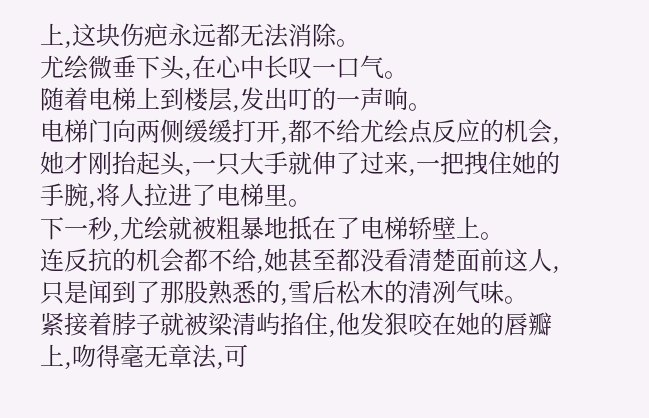上,这块伤疤永远都无法消除。
尤绘微垂下头,在心中长叹一口气。
随着电梯上到楼层,发出叮的一声响。
电梯门向两侧缓缓打开,都不给尤绘点反应的机会,她才刚抬起头,一只大手就伸了过来,一把拽住她的手腕,将人拉进了电梯里。
下一秒,尤绘就被粗暴地抵在了电梯轿壁上。
连反抗的机会都不给,她甚至都没看清楚面前这人,只是闻到了那股熟悉的,雪后松木的清冽气味。
紧接着脖子就被梁清屿掐住,他发狠咬在她的唇瓣上,吻得毫无章法,可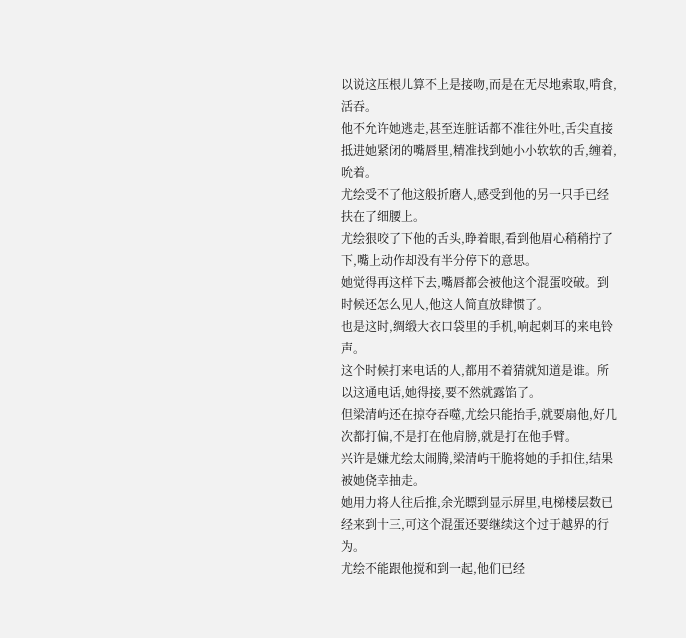以说这压根儿算不上是接吻,而是在无尽地索取,啃食,活吞。
他不允许她逃走,甚至连脏话都不准往外吐,舌尖直接抵进她紧闭的嘴唇里,精准找到她小小软软的舌,缠着,吮着。
尤绘受不了他这般折磨人,感受到他的另一只手已经扶在了细腰上。
尤绘狠咬了下他的舌头,睁着眼,看到他眉心稍稍拧了下,嘴上动作却没有半分停下的意思。
她觉得再这样下去,嘴唇都会被他这个混蛋咬破。到时候还怎么见人,他这人简直放肆惯了。
也是这时,绸缎大衣口袋里的手机,响起刺耳的来电铃声。
这个时候打来电话的人,都用不着猜就知道是谁。所以这通电话,她得接,要不然就露馅了。
但梁清屿还在掠夺吞噬,尤绘只能抬手,就要扇他,好几次都打偏,不是打在他肩膀,就是打在他手臂。
兴许是嫌尤绘太闹腾,梁清屿干脆将她的手扣住,结果被她侥幸抽走。
她用力将人往后推,余光瞟到显示屏里,电梯楼层数已经来到十三,可这个混蛋还要继续这个过于越界的行为。
尤绘不能跟他搅和到一起,他们已经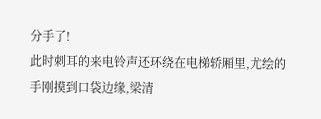分手了!
此时刺耳的来电铃声还环绕在电梯轿厢里,尤绘的手刚摸到口袋边缘,梁清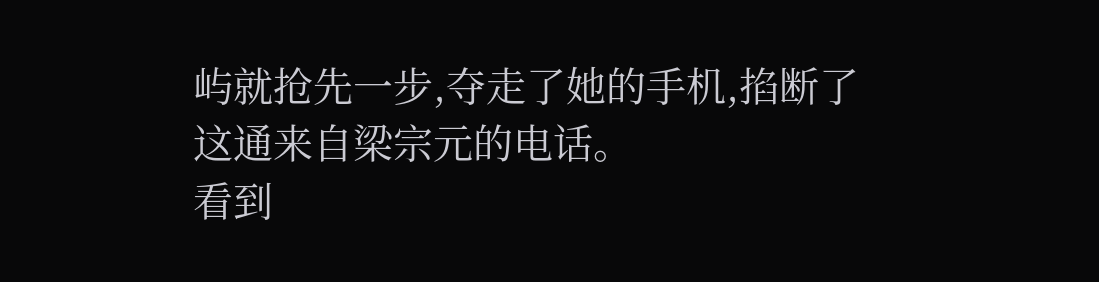屿就抢先一步,夺走了她的手机,掐断了这通来自梁宗元的电话。
看到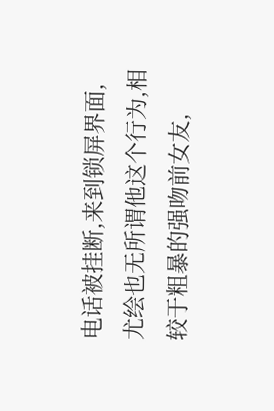电话被挂断,来到锁屏界面,尤绘也无所谓他这个行为,相较于粗暴的强吻前女友,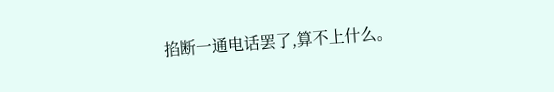掐断一通电话罢了,算不上什么。